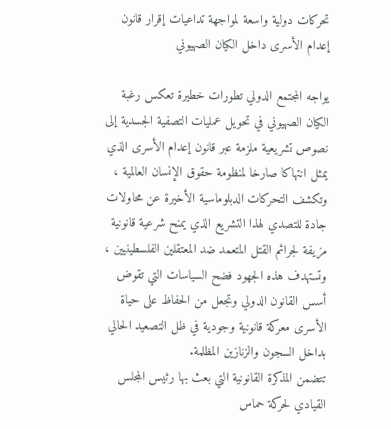تحركات دولية واسعة لمواجهة تداعيات إقرار قانون إعدام الأسرى داخل الكيان الصهيوني

يواجه المجتمع الدولي تطورات خطيرة تعكس رغبة الكيان الصهيوني في تحويل عمليات التصفية الجسدية إلى نصوص تشريعية ملزمة عبر قانون إعدام الأسرى الذي يمثل انتهاكا صارخا لمنظومة حقوق الإنسان العالمية ، وتكشف التحركات الدبلوماسية الأخيرة عن محاولات جادة للتصدي لهذا التشريع الذي يمنح شرعية قانونية مزيفة لجرائم القتل المتعمد ضد المعتقلين الفلسطينيين ، وتستهدف هذه الجهود فضح السياسات التي تقوض أسس القانون الدولي وتجعل من الحفاظ على حياة الأسرى معركة قانونية وجودية في ظل التصعيد الحالي بداخل السجون والزنازين المظلمة.
تتضمن المذكرة القانونية التي بعث بها رئيس المجلس القيادي لحركة حماس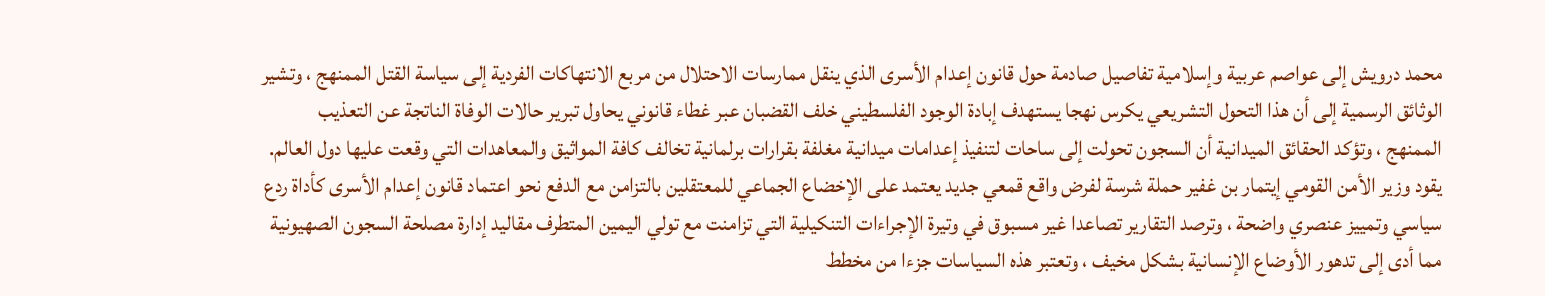محمد درويش إلى عواصم عربية وإسلامية تفاصيل صادمة حول قانون إعدام الأسرى الذي ينقل ممارسات الاحتلال من مربع الانتهاكات الفردية إلى سياسة القتل الممنهج ، وتشير الوثائق الرسمية إلى أن هذا التحول التشريعي يكرس نهجا يستهدف إبادة الوجود الفلسطيني خلف القضبان عبر غطاء قانوني يحاول تبرير حالات الوفاة الناتجة عن التعذيب الممنهج ، وتؤكد الحقائق الميدانية أن السجون تحولت إلى ساحات لتنفيذ إعدامات ميدانية مغلفة بقرارات برلمانية تخالف كافة المواثيق والمعاهدات التي وقعت عليها دول العالم.
يقود وزير الأمن القومي إيتمار بن غفير حملة شرسة لفرض واقع قمعي جديد يعتمد على الإخضاع الجماعي للمعتقلين بالتزامن مع الدفع نحو اعتماد قانون إعدام الأسرى كأداة ردع سياسي وتمييز عنصري واضحة ، وترصد التقارير تصاعدا غير مسبوق في وتيرة الإجراءات التنكيلية التي تزامنت مع تولي اليمين المتطرف مقاليد إدارة مصلحة السجون الصهيونية مما أدى إلى تدهور الأوضاع الإنسانية بشكل مخيف ، وتعتبر هذه السياسات جزءا من مخطط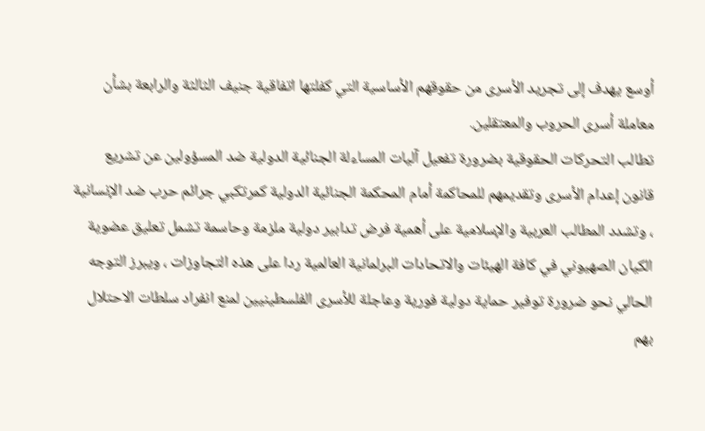أوسع يهدف إلى تجريد الأسرى من حقوقهم الأساسية التي كفلتها اتفاقية جنيف الثالثة والرابعة بشأن معاملة أسرى الحروب والمعتقلين.
تطالب التحركات الحقوقية بضرورة تفعيل آليات المساءلة الجنائية الدولية ضد المسؤولين عن تشريع قانون إعدام الأسرى وتقديمهم للمحاكمة أمام المحكمة الجنائية الدولية كمرتكبي جرائم حرب ضد الإنسانية ، وتشدد المطالب العربية والإسلامية على أهمية فرض تدابير دولية ملزمة وحاسمة تشمل تعليق عضوية الكيان الصهيوني في كافة الهيئات والاتحادات البرلمانية العالمية ردا على هذه التجاوزات ، ويبرز التوجه الحالي نحو ضرورة توفير حماية دولية فورية وعاجلة للأسرى الفلسطينيين لمنع انفراد سلطات الاحتلال بهم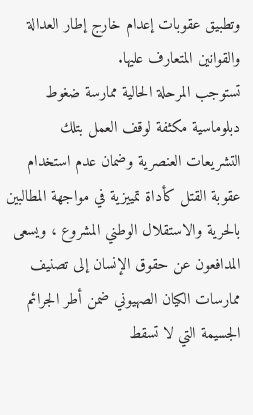وتطبيق عقوبات إعدام خارج إطار العدالة والقوانين المتعارف عليها.
تستوجب المرحلة الحالية ممارسة ضغوط دبلوماسية مكثفة لوقف العمل بتلك التشريعات العنصرية وضمان عدم استخدام عقوبة القتل كأداة تمييزية في مواجهة المطالبين بالحرية والاستقلال الوطني المشروع ، ويسعى المدافعون عن حقوق الإنسان إلى تصنيف ممارسات الكيان الصهيوني ضمن أطر الجرائم الجسيمة التي لا تسقط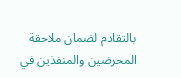بالتقادم لضمان ملاحقة المحرضين والمنفذين في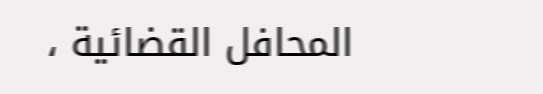المحافل القضائية ،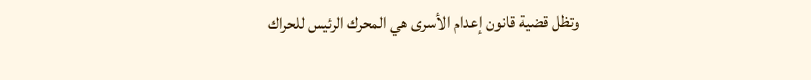وتظل قضية قانون إعدام الأسرى هي المحرك الرئيس للحراك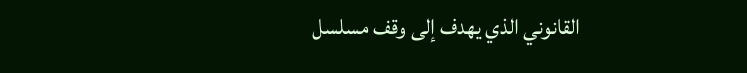القانوني الذي يهدف إلى وقف مسلسل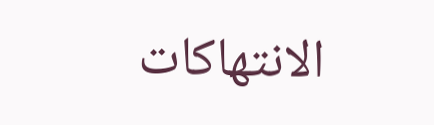الانتهاكات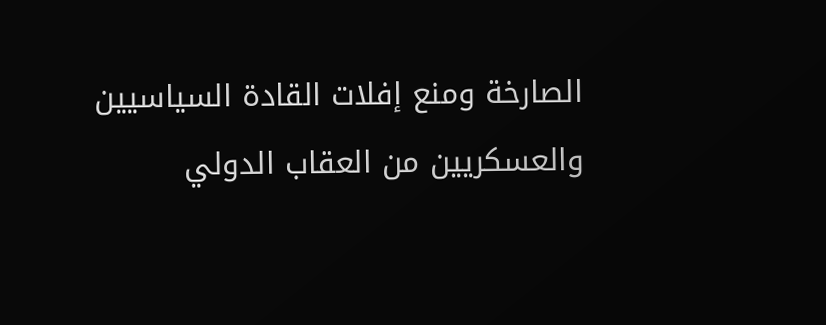الصارخة ومنع إفلات القادة السياسيين والعسكريين من العقاب الدولي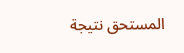المستحق نتيجة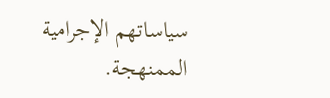سياساتهم الإجرامية الممنهجة.